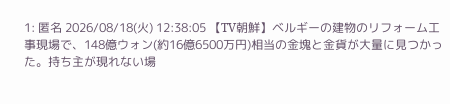1: 匿名 2026/08/18(火) 12:38:05 【TV朝鮮】ベルギーの建物のリフォーム工事現場で、148億ウォン(約16億6500万円)相当の金塊と金貨が大量に見つかった。持ち主が現れない場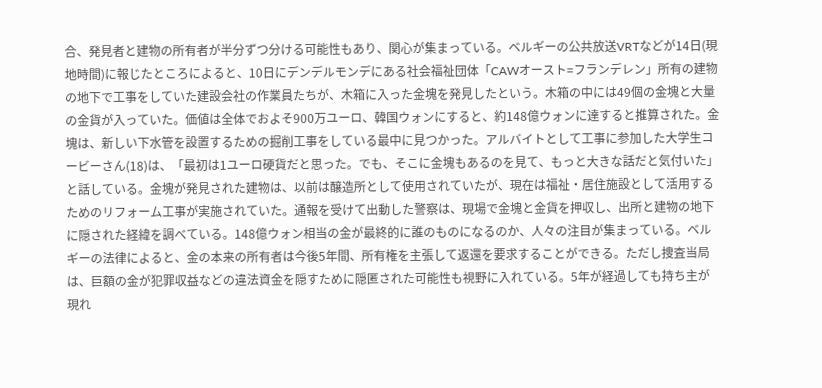合、発見者と建物の所有者が半分ずつ分ける可能性もあり、関心が集まっている。ベルギーの公共放送VRTなどが14日(現地時間)に報じたところによると、10日にデンデルモンデにある社会福祉団体「CAWオースト=フランデレン」所有の建物の地下で工事をしていた建設会社の作業員たちが、木箱に入った金塊を発見したという。木箱の中には49個の金塊と大量の金貨が入っていた。価値は全体でおよそ900万ユーロ、韓国ウォンにすると、約148億ウォンに達すると推算された。金塊は、新しい下水管を設置するための掘削工事をしている最中に見つかった。アルバイトとして工事に参加した大学生コービーさん(18)は、「最初は1ユーロ硬貨だと思った。でも、そこに金塊もあるのを見て、もっと大きな話だと気付いた」と話している。金塊が発見された建物は、以前は醸造所として使用されていたが、現在は福祉・居住施設として活用するためのリフォーム工事が実施されていた。通報を受けて出動した警察は、現場で金塊と金貨を押収し、出所と建物の地下に隠された経緯を調べている。148億ウォン相当の金が最終的に誰のものになるのか、人々の注目が集まっている。ベルギーの法律によると、金の本来の所有者は今後5年間、所有権を主張して返還を要求することができる。ただし捜査当局は、巨額の金が犯罪収益などの違法資金を隠すために隠匿された可能性も視野に入れている。5年が経過しても持ち主が現れ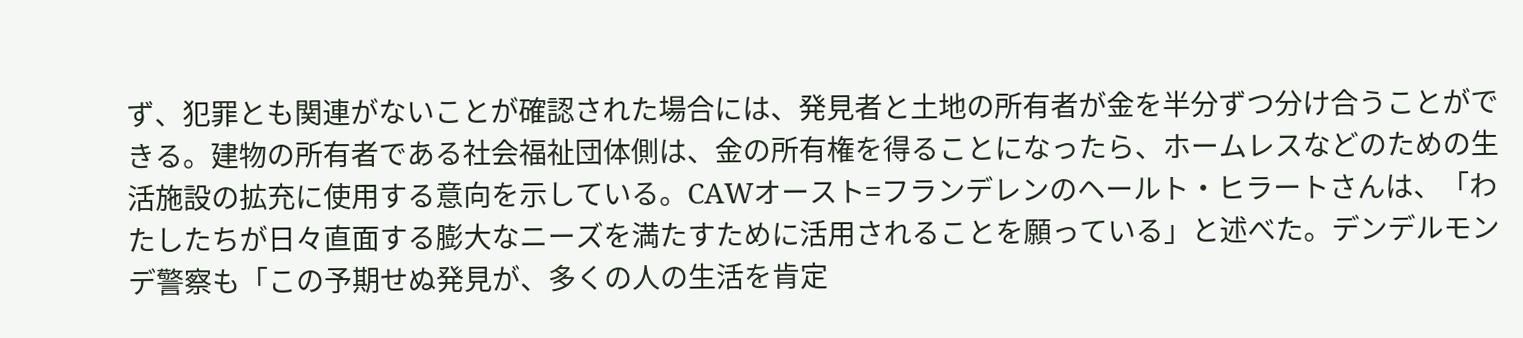ず、犯罪とも関連がないことが確認された場合には、発見者と土地の所有者が金を半分ずつ分け合うことができる。建物の所有者である社会福祉団体側は、金の所有権を得ることになったら、ホームレスなどのための生活施設の拡充に使用する意向を示している。CAWオースト=フランデレンのヘールト・ヒラートさんは、「わたしたちが日々直面する膨大なニーズを満たすために活用されることを願っている」と述べた。デンデルモンデ警察も「この予期せぬ発見が、多くの人の生活を肯定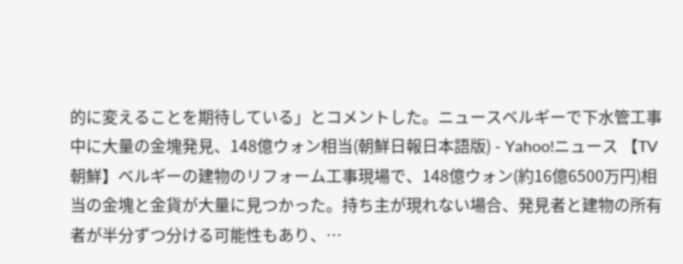的に変えることを期待している」とコメントした。ニュースベルギーで下水管工事中に大量の金塊発見、148億ウォン相当(朝鮮日報日本語版) - Yahoo!ニュース 【TV朝鮮】ベルギーの建物のリフォーム工事現場で、148億ウォン(約16億6500万円)相当の金塊と金貨が大量に見つかった。持ち主が現れない場合、発見者と建物の所有者が半分ずつ分ける可能性もあり、…